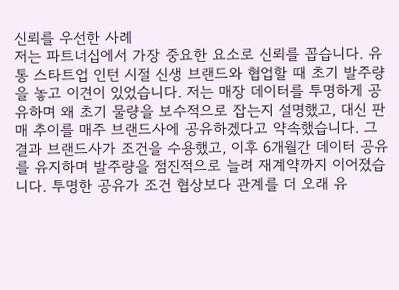신뢰를 우선한 사례
저는 파트너십에서 가장 중요한 요소로 신뢰를 꼽습니다. 유통 스타트업 인턴 시절 신생 브랜드와 협업할 때 초기 발주량을 놓고 이견이 있었습니다. 저는 매장 데이터를 투명하게 공유하며 왜 초기 물량을 보수적으로 잡는지 설명했고, 대신 판매 추이를 매주 브랜드사에 공유하겠다고 약속했습니다. 그 결과 브랜드사가 조건을 수용했고, 이후 6개월간 데이터 공유를 유지하며 발주량을 점진적으로 늘려 재계약까지 이어졌습니다. 투명한 공유가 조건 협상보다 관계를 더 오래 유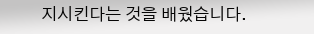지시킨다는 것을 배웠습니다.